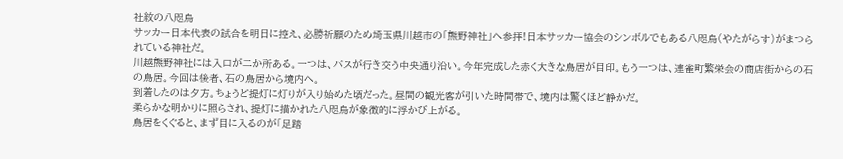社紋の八咫烏
サッカー日本代表の試合を明日に控え、必勝祈願のため埼玉県川越市の「熊野神社」へ参拝!日本サッカー協会のシンボルでもある八咫烏(やたがらす)がまつられている神社だ。
川越熊野神社には入口が二か所ある。一つは、バスが行き交う中央通り沿い。今年完成した赤く大きな鳥居が目印。もう一つは、連雀町繁栄会の商店街からの石の鳥居。今回は後者、石の鳥居から境内へ。
到着したのは夕方。ちょうど提灯に灯りが入り始めた頃だった。昼間の観光客が引いた時間帯で、境内は驚くほど静かだ。
柔らかな明かりに照らされ、提灯に描かれた八咫烏が象徴的に浮かび上がる。
鳥居をくぐると、まず目に入るのが「足踏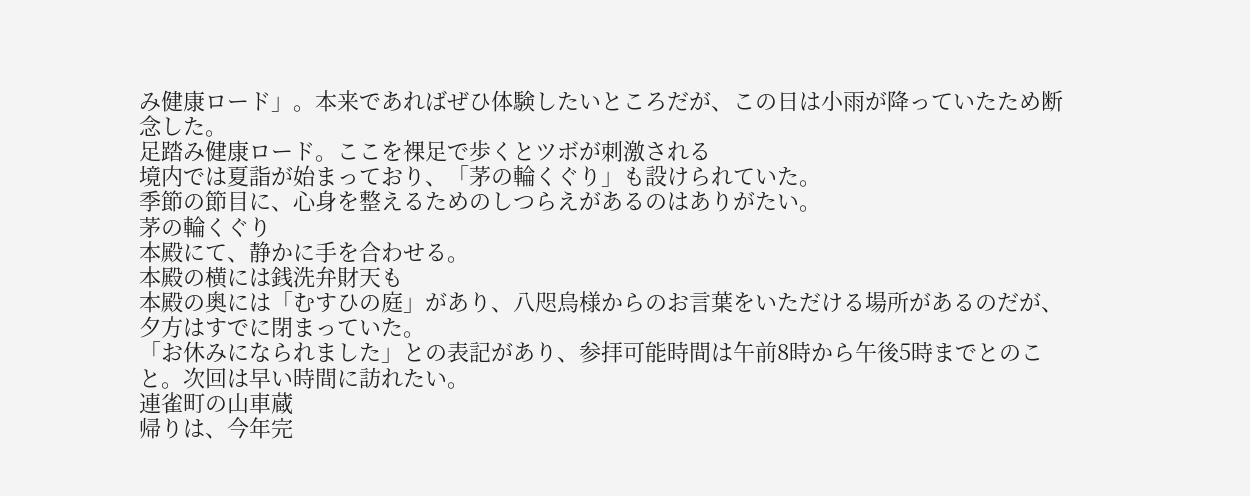み健康ロード」。本来であればぜひ体験したいところだが、この日は小雨が降っていたため断念した。
足踏み健康ロード。ここを裸足で歩くとツボが刺激される
境内では夏詣が始まっており、「茅の輪くぐり」も設けられていた。
季節の節目に、心身を整えるためのしつらえがあるのはありがたい。
茅の輪くぐり
本殿にて、静かに手を合わせる。
本殿の横には銭洗弁財天も
本殿の奥には「むすひの庭」があり、八咫烏様からのお言葉をいただける場所があるのだが、夕方はすでに閉まっていた。
「お休みになられました」との表記があり、参拝可能時間は午前8時から午後5時までとのこと。次回は早い時間に訪れたい。
連雀町の山車蔵
帰りは、今年完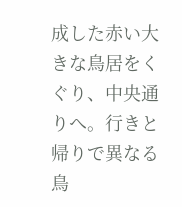成した赤い大きな鳥居をくぐり、中央通りへ。行きと帰りで異なる鳥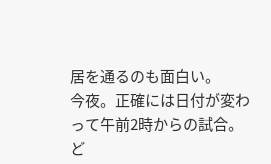居を通るのも面白い。
今夜。正確には日付が変わって午前2時からの試合。
ど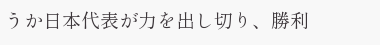うか日本代表が力を出し切り、勝利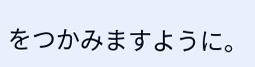をつかみますように。